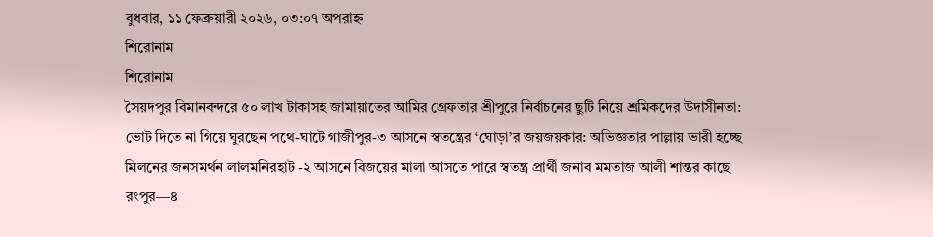বুধবার, ১১ ফেব্রুয়ারী ২০২৬, ০৩:০৭ অপরাহ্ন
শিরোনাম
শিরোনাম
সৈয়দপুর বিমানবন্দরে ৫০ লাখ টাকাসহ জামায়াতের আমির গ্রেফতার শ্রীপুরে নির্বাচনের ছুটি নিয়ে শ্রমিকদের উদাসীনতা: ভোট দিতে না গিয়ে ঘুরছেন পথে-ঘাটে গাজীপুর-৩ আসনে স্বতন্ত্রের ‘ঘোড়া’র জয়জয়কার: অভিজ্ঞতার পাল্লায় ভারী হচ্ছে মিলনের জনসমর্থন লালমনিরহাট -২ আসনে বিজয়ের মালা আসতে পারে স্বতন্ত্র প্রার্থী জনাব মমতাজ আলী শান্তর কাছে রংপুর—৪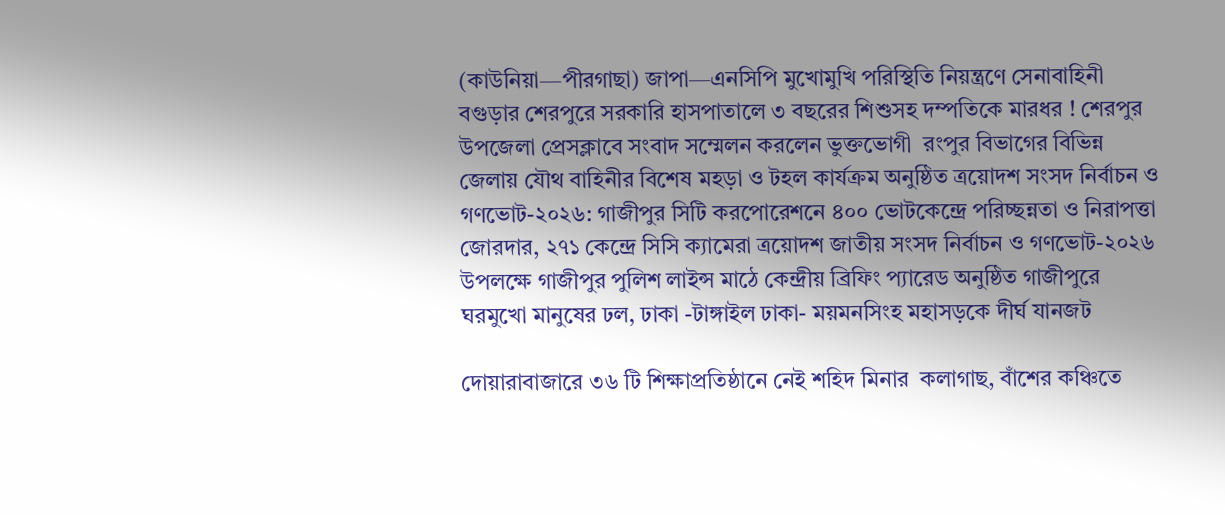(কাউনিয়া—পীরগাছা) জাপা—এনসিপি মুখোমুখি পরিস্থিতি নিয়ন্ত্রণে সেনাবাহিনী বগুড়ার শেরপুরে সরকারি হাসপাতালে ৩ বছরের শিশুসহ দম্পতিকে মারধর ! শেরপুর উপজেলা প্রেসক্লাবে সংবাদ সম্মেলন করলেন ভুক্তভোগী  রংপুর বিভাগের বিভিন্ন জেলায় যৌথ বাহিনীর বিশেষ মহড়া ও টহল কার্যক্রম অনুষ্ঠিত ত্রয়োদশ সংসদ নির্বাচন ও গণভোট-২০২৬: গাজীপুর সিটি করপোরেশনে ৪০০ ভোটকেন্দ্রে পরিচ্ছন্নতা ও নিরাপত্তা জোরদার, ২৭১ কেন্দ্রে সিসি ক্যামেরা ত্রয়োদশ জাতীয় সংসদ নির্বাচন ও গণভোট-২০২৬ উপলক্ষে গাজীপুর পুলিশ লাইন্স মাঠে কেন্দ্রীয় ব্রিফিং প্যারেড অনুষ্ঠিত গাজীপুরে ঘরমুখো মানুষের ঢল, ঢাকা -টাঙ্গাইল ঢাকা- ময়মনসিংহ মহাসড়কে দীর্ঘ যানজট

দোয়ারাবাজারে ৩৬ টি শিক্ষাপ্রতিষ্ঠানে নেই শহিদ মিনার  কলাগাছ, বাঁশের কঞ্চিতে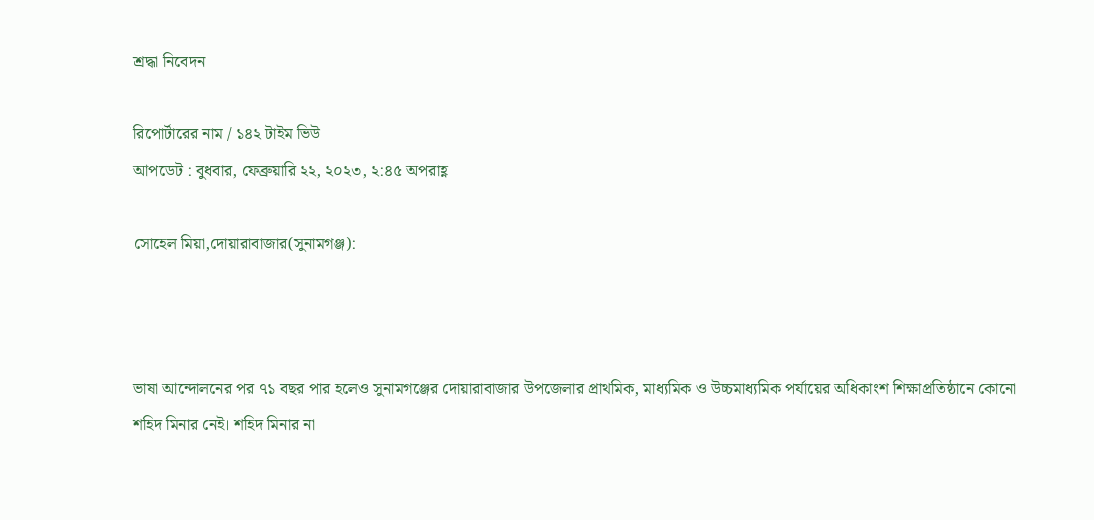শ্রদ্ধা নিবেদন

রিপোর্টারের নাম / ১৪২ টাইম ভিউ
আপডেট : বুধবার, ফেব্রুয়ারি ২২, ২০২৩, ২:৪৫ অপরাহ্ণ

সোহেল মিয়া,দোয়ারাবাজার(সুনামগঞ্জ):



ভাষা আন্দোলনের পর ৭১ বছর পার হলেও সুনামগঞ্জের দোয়ারাবাজার উপজেলার প্রাথমিক, মাধ্যমিক ও উচ্চমাধ্যমিক পর্যায়ের অধিকাংশ শিক্ষাপ্রতিষ্ঠানে কোনো শহিদ মিনার নেই। শহিদ মিনার না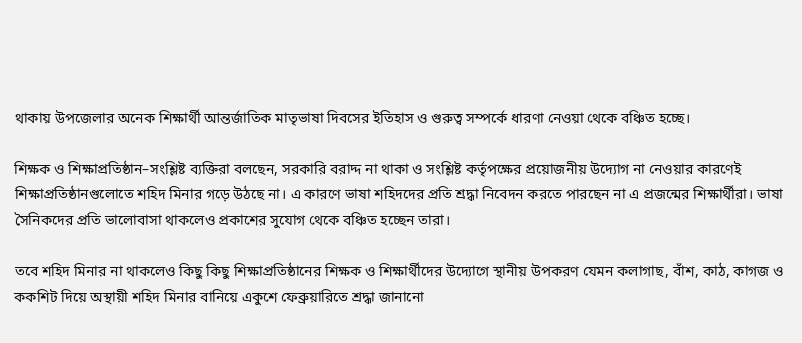থাকায় উপজেলার অনেক শিক্ষার্থী আন্তর্জাতিক মাতৃভাষা দিবসের ইতিহাস ও গুরুত্ব সম্পর্কে ধারণা নেওয়া থেকে বঞ্চিত হচ্ছে।

শিক্ষক ও শিক্ষাপ্রতিষ্ঠান–সংশ্লিষ্ট ব্যক্তিরা বলছেন, সরকারি বরাদ্দ না থাকা ও সংশ্লিষ্ট কর্তৃপক্ষের প্রয়োজনীয় উদ্যোগ না নেওয়ার কারণেই শিক্ষাপ্রতিষ্ঠানগুলোতে শহিদ মিনার গড়ে উঠছে না। এ কারণে ভাষা শহিদদের প্রতি শ্রদ্ধা নিবেদন করতে পারছেন না এ প্রজন্মের শিক্ষার্থীরা। ভাষা সৈনিকদের প্রতি ভালোবাসা থাকলেও প্রকাশের সুযোগ থেকে বঞ্চিত হচ্ছেন তারা।

তবে শহিদ মিনার না থাকলেও কিছু কিছু শিক্ষাপ্রতিষ্ঠানের শিক্ষক ও শিক্ষার্থীদের উদ্যোগে স্থানীয় উপকরণ যেমন কলাগাছ, বাঁশ, কাঠ, কাগজ ও ককশিট দিয়ে অস্থায়ী শহিদ মিনার বানিয়ে একুশে ফেব্রুয়ারিতে শ্রদ্ধা জানানো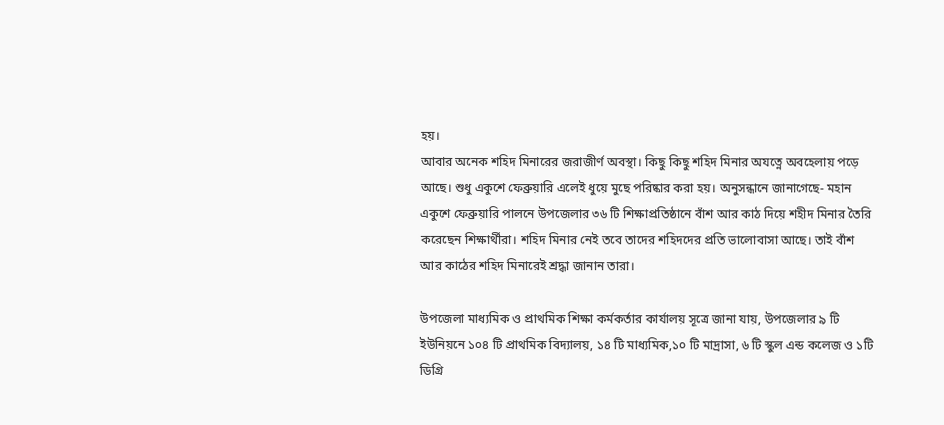হয়।
আবার অনেক শহিদ মিনারের জরাজীর্ণ অবস্থা। কিছু কিছু শহিদ মিনার অযত্নে অবহেলায় পড়ে আছে। শুধু একুশে ফেব্রুয়ারি এলেই ধুয়ে মুছে পরিষ্কার করা হয়। অনুসন্ধানে জানাগেছে- মহান একুশে ফেব্রুয়ারি পালনে উপজেলার ৩৬ টি শিক্ষাপ্রতিষ্ঠানে বাঁশ আর কাঠ দিয়ে শহীদ মিনার তৈরি করেছেন শিক্ষার্থীরা। শহিদ মিনার নেই তবে তাদের শহিদদের প্রতি ভালোবাসা আছে। তাই বাঁশ আর কাঠের শহিদ মিনারেই শ্রদ্ধা জানান তারা।

উপজেলা মাধ্যমিক ও প্রাথমিক শিক্ষা কর্মকর্তার কার্যালয় সূত্রে জানা যায়, উপজেলার ৯ টি ইউনিয়নে ১০৪ টি প্রাথমিক বিদ্যালয়, ১৪ টি মাধ্যমিক,১০ টি মাদ্রাসা, ৬ টি স্কুল এন্ড কলেজ ও ১টি ডিগ্রি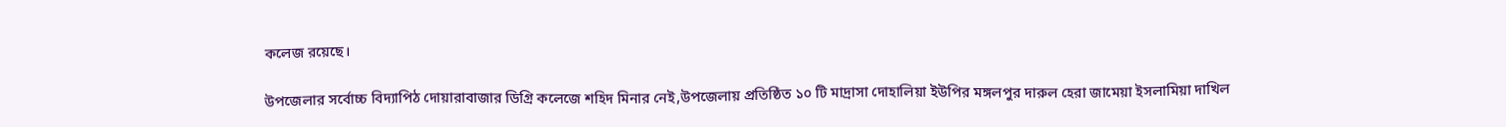কলেজ রয়েছে।

উপজেলার সর্বোচ্চ বিদ্যাপিঠ দোয়ারাবাজার ডিগ্রি কলেজে শহিদ মিনার নেই,উপজেলায় প্রতিষ্ঠিত ১০ টি মাদ্রাসা দোহালিয়া ইউপির মঙ্গলপুর দারুল হেরা জামেয়া ইসলামিয়া দাখিল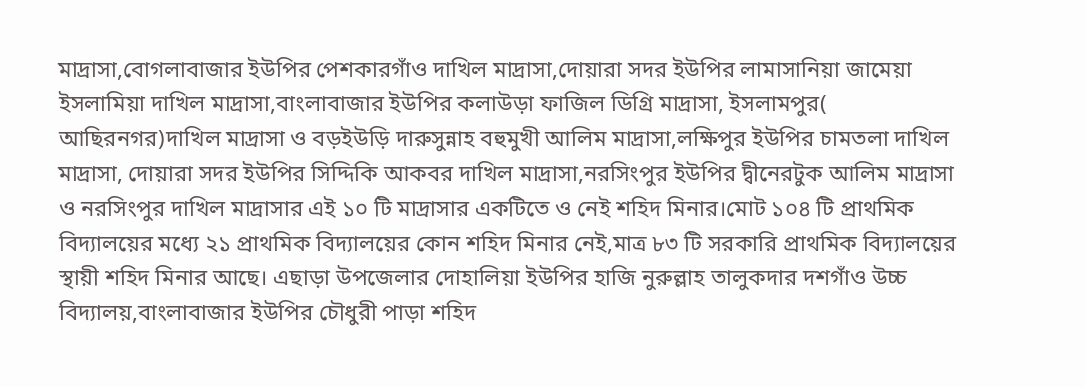মাদ্রাসা,বোগলাবাজার ইউপির পেশকারগাঁও দাখিল মাদ্রাসা,দোয়ারা সদর ইউপির লামাসানিয়া জামেয়া ইসলামিয়া দাখিল মাদ্রাসা,বাংলাবাজার ইউপির কলাউড়া ফাজিল ডিগ্রি মাদ্রাসা, ইসলামপুর( আছিরনগর)দাখিল মাদ্রাসা ও বড়ইউড়ি দারুসুন্নাহ বহুমুখী আলিম মাদ্রাসা,লক্ষিপুর ইউপির চামতলা দাখিল মাদ্রাসা, দোয়ারা সদর ইউপির সিদ্দিকি আকবর দাখিল মাদ্রাসা,নরসিংপুর ইউপির দ্বীনেরটুক আলিম মাদ্রাসা ও নরসিংপুর দাখিল মাদ্রাসার এই ১০ টি মাদ্রাসার একটিতে ও নেই শহিদ মিনার।মোট ১০৪ টি প্রাথমিক বিদ্যালয়ের মধ্যে ২১ প্রাথমিক বিদ্যালয়ের কোন শহিদ মিনার নেই,মাত্র ৮৩ টি সরকারি প্রাথমিক বিদ্যালয়ের স্থায়ী শহিদ মিনার আছে। এছাড়া উপজেলার দোহালিয়া ইউপির হাজি নুরুল্লাহ তালুকদার দশগাঁও উচ্চ বিদ্যালয়,বাংলাবাজার ইউপির চৌধুরী পাড়া শহিদ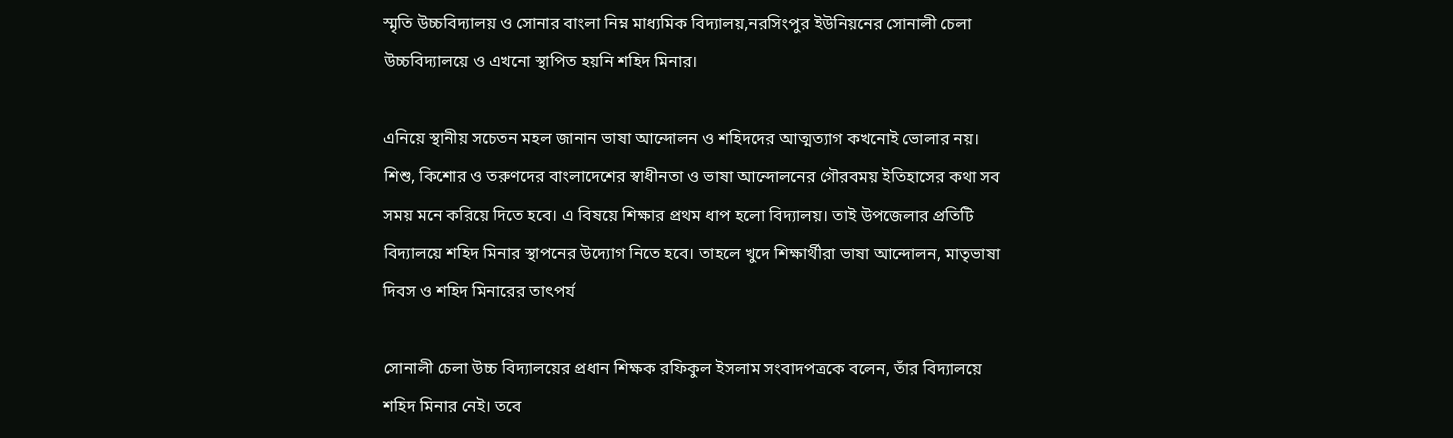স্মৃতি উচ্চবিদ্যালয় ও সোনার বাংলা নিম্ন মাধ্যমিক বিদ্যালয়,নরসিংপুর ইউনিয়নের সোনালী চেলা উচ্চবিদ্যালয়ে ও এখনো স্থাপিত হয়নি শহিদ মিনার।

এনিয়ে স্থানীয় সচেতন মহল জানান ভাষা আন্দোলন ও শহিদদের আত্মত্যাগ কখনোই ভোলার নয়। শিশু, কিশোর ও তরুণদের বাংলাদেশের স্বাধীনতা ও ভাষা আন্দোলনের গৌরবময় ইতিহাসের কথা সব সময় মনে করিয়ে দিতে হবে। এ বিষয়ে শিক্ষার প্রথম ধাপ হলো বিদ্যালয়। তাই উপজেলার প্রতিটি বিদ্যালয়ে শহিদ মিনার স্থাপনের উদ্যোগ নিতে হবে। তাহলে খুদে শিক্ষার্থীরা ভাষা আন্দোলন, মাতৃভাষা দিবস ও শহিদ মিনারের তাৎপর্য

সোনালী চেলা উচ্চ বিদ্যালয়ের প্রধান শিক্ষক রফিকুল ইসলাম সংবাদপত্রকে বলেন, তাঁর বিদ্যালয়ে শহিদ মিনার নেই। তবে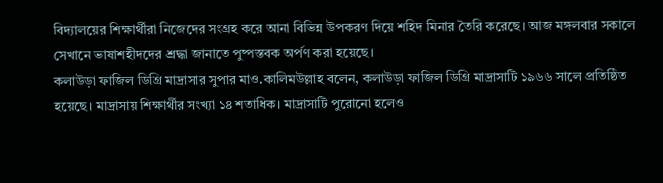বিদ্যালয়ের শিক্ষার্থীরা নিজেদের সংগ্রহ করে আনা বিভিন্ন উপকরণ দিয়ে শহিদ মিনার তৈরি করেছে। আজ মঙ্গলবার সকালে সেখানে ভাষাশহীদদের শ্রদ্ধা জানাতে পুষ্পস্তবক অর্পণ করা হয়েছে।
কলাউড়া ফাজিল ডিগ্রি মাদ্রাসার সুপার মাও.কালিমউল্লাহ বলেন, কলাউড়া ফাজিল ডিগ্রি মাদ্রাসাটি ১৯৬৬ সালে প্রতিষ্ঠিত হয়েছে। মাদ্রাসায় শিক্ষার্থীর সংখ্যা ১৪ শতাধিক। মাদ্রাসাটি পুরোনো হলেও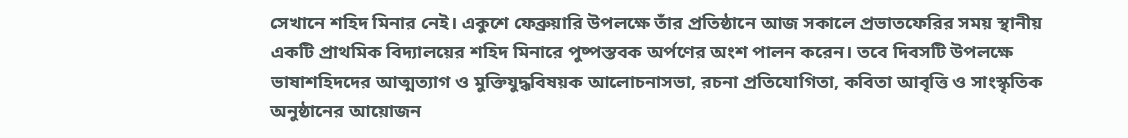সেখানে শহিদ মিনার নেই। একুশে ফেব্রুয়ারি উপলক্ষে তাঁর প্রতিষ্ঠানে আজ সকালে প্রভাতফেরির সময় স্থানীয় একটি প্রাথমিক বিদ্যালয়ের শহিদ মিনারে পুষ্পস্তবক অর্পণের অংশ পালন করেন। তবে দিবসটি উপলক্ষে ভাষাশহিদদের আত্মত্যাগ ও মুক্তিযুদ্ধবিষয়ক আলোচনাসভা, রচনা প্রতিযোগিতা, কবিতা আবৃত্তি ও সাংস্কৃতিক অনুষ্ঠানের আয়োজন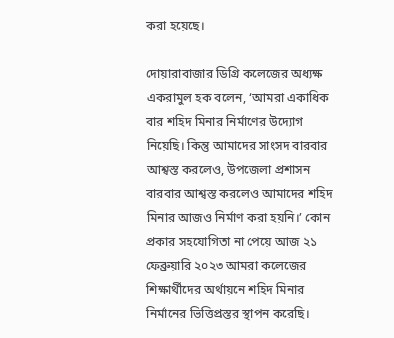করা হয়েছে।

দোয়ারাবাজার ডিগ্রি কলেজের অধ্যক্ষ একরামুল হক বলেন, ‘আমরা একাধিক বার শহিদ মিনার নির্মাণের উদ্যোগ নিয়েছি। কিন্তু আমাদের সাংসদ বারবার আশ্বস্ত করলেও, উপজেলা প্রশাসন বারবার আশ্বস্ত করলেও আমাদের শহিদ মিনার আজও নির্মাণ করা হয়নি।’ কোন প্রকার সহযোগিতা না পেয়ে আজ ২১ ফেব্রুয়ারি ২০২৩ আমরা কলেজের শিক্ষার্থীদের অর্থায়নে শহিদ মিনার নির্মানের ভিত্তিপ্রস্তর স্থাপন করেছি।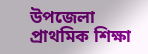উপজেলা প্রাথমিক শিক্ষা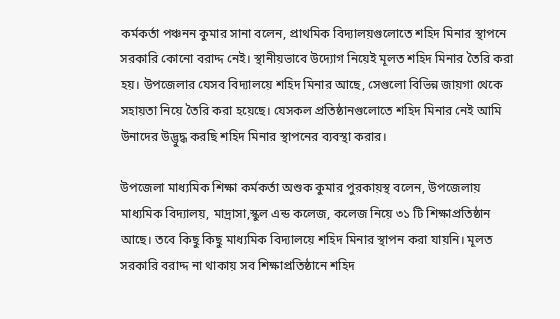কর্মকর্তা পঞ্চনন কুমার সানা বলেন, প্রাথমিক বিদ্যালয়গুলোতে শহিদ মিনার স্থাপনে সরকারি কোনো বরাদ্দ নেই। স্থানীয়ভাবে উদ্যোগ নিয়েই মূলত শহিদ মিনার তৈরি করা হয়। উপজেলার যেসব বিদ্যালয়ে শহিদ মিনার আছে, সেগুলো বিভিন্ন জায়গা থেকে সহায়তা নিয়ে তৈরি করা হয়েছে। যেসকল প্রতিষ্ঠানগুলোতে শহিদ মিনার নেই আমি উনাদের উদ্ভুদ্ধ করছি শহিদ মিনার স্থাপনের ব্যবস্থা করার।

উপজেলা মাধ্যমিক শিক্ষা কর্মকর্তা অশুক কুমার পুরকায়স্থ বলেন, উপজেলায় মাধ্যমিক বিদ্যালয়, মাদ্রাসা,স্কুল এন্ড কলেজ, কলেজ নিয়ে ৩১ টি শিক্ষাপ্রতিষ্ঠান আছে। তবে কিছু কিছু মাধ্যমিক বিদ্যালয়ে শহিদ মিনার স্থাপন করা যায়নি। মূলত সরকারি বরাদ্দ না থাকায় সব শিক্ষাপ্রতিষ্ঠানে শহিদ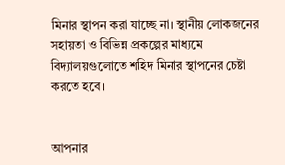মিনার স্থাপন করা যাচ্ছে না। স্থানীয় লোকজনের সহায়তা ও বিভিন্ন প্রকল্পের মাধ্যমে বিদ্যালয়গুলোতে শহিদ মিনার স্থাপনের চেষ্টা করতে হবে।


আপনার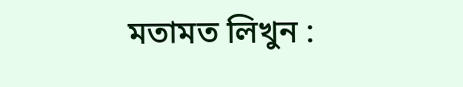মতামত লিখুন :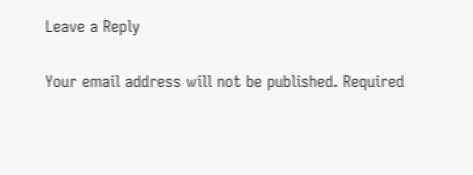Leave a Reply

Your email address will not be published. Required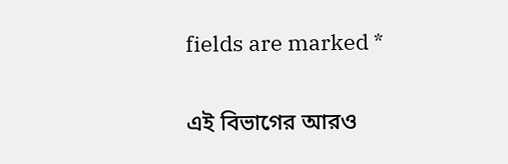fields are marked *

এই বিভাগের আরও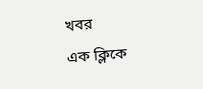খবর
এক ক্লিকে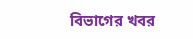বিভাগের খবর